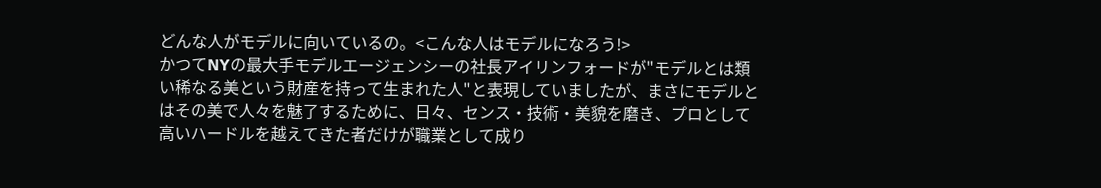どんな人がモデルに向いているの。<こんな人はモデルになろう!>
かつてNYの最大手モデルエージェンシーの社長アイリンフォードが"モデルとは類い稀なる美という財産を持って生まれた人"と表現していましたが、まさにモデルとはその美で人々を魅了するために、日々、センス・技術・美貌を磨き、プロとして高いハードルを越えてきた者だけが職業として成り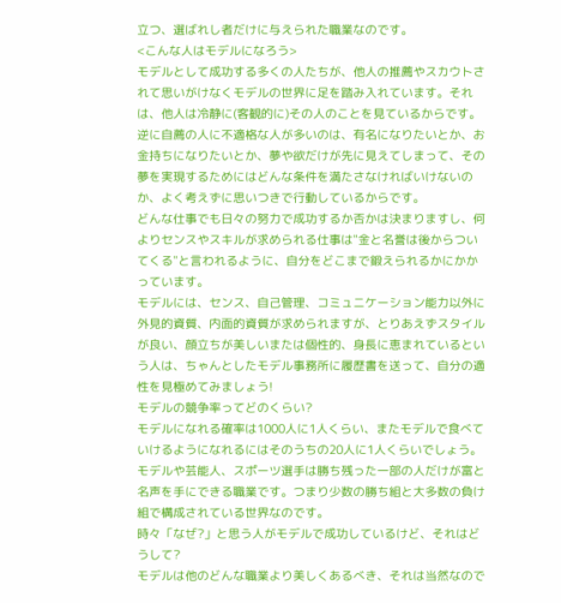立つ、選ばれし者だけに与えられた職業なのです。
<こんな人はモデルになろう>
モデルとして成功する多くの人たちが、他人の推薦やスカウトされて思いがけなくモデルの世界に足を踏み入れています。それは、他人は冷静に(客観的に)その人のことを見ているからです。
逆に自薦の人に不適格な人が多いのは、有名になりたいとか、お金持ちになりたいとか、夢や欲だけが先に見えてしまって、その夢を実現するためにはどんな条件を満たさなければいけないのか、よく考えずに思いつきで行動しているからです。
どんな仕事でも日々の努力で成功するか否かは決まりますし、何よりセンスやスキルが求められる仕事は"金と名誉は後からついてくる"と言われるように、自分をどこまで鍛えられるかにかかっています。
モデルには、センス、自己管理、コミュニケーション能力以外に外見的資質、内面的資質が求められますが、とりあえずスタイルが良い、顔立ちが美しいまたは個性的、身長に恵まれているという人は、ちゃんとしたモデル事務所に履歴書を送って、自分の適性を見極めてみましょう!
モデルの競争率ってどのくらい?
モデルになれる確率は1000人に1人くらい、またモデルで食べていけるようになれるにはそのうちの20人に1人くらいでしょう。
モデルや芸能人、スポーツ選手は勝ち残った一部の人だけが富と名声を手にできる職業です。つまり少数の勝ち組と大多数の負け組で構成されている世界なのです。
時々「なぜ?」と思う人がモデルで成功しているけど、それはどうして?
モデルは他のどんな職業より美しくあるべき、それは当然なので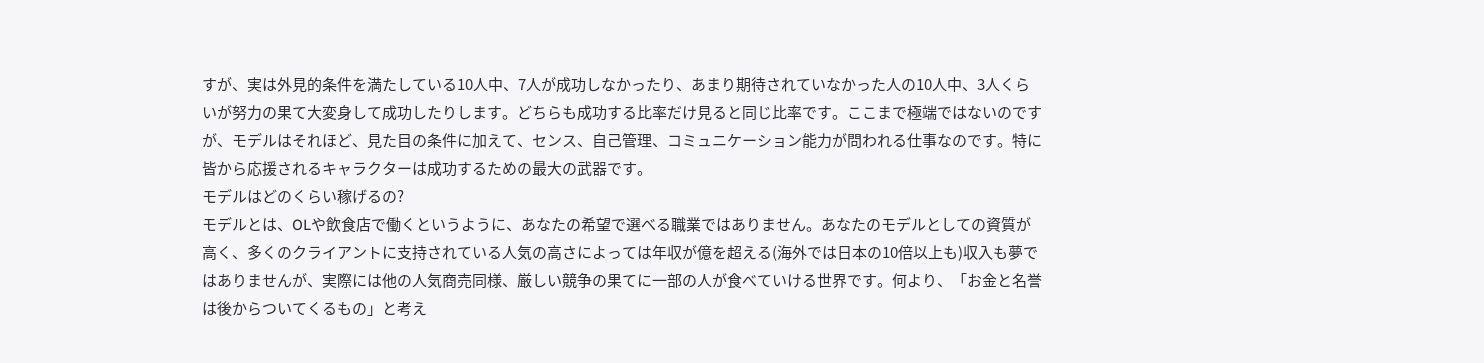すが、実は外見的条件を満たしている10人中、7人が成功しなかったり、あまり期待されていなかった人の10人中、3人くらいが努力の果て大変身して成功したりします。どちらも成功する比率だけ見ると同じ比率です。ここまで極端ではないのですが、モデルはそれほど、見た目の条件に加えて、センス、自己管理、コミュニケーション能力が問われる仕事なのです。特に皆から応援されるキャラクターは成功するための最大の武器です。
モデルはどのくらい稼げるの?
モデルとは、OLや飲食店で働くというように、あなたの希望で選べる職業ではありません。あなたのモデルとしての資質が高く、多くのクライアントに支持されている人気の高さによっては年収が億を超える(海外では日本の10倍以上も)収入も夢ではありませんが、実際には他の人気商売同様、厳しい競争の果てに一部の人が食べていける世界です。何より、「お金と名誉は後からついてくるもの」と考え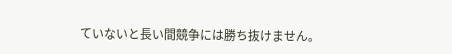ていないと長い間競争には勝ち抜けません。